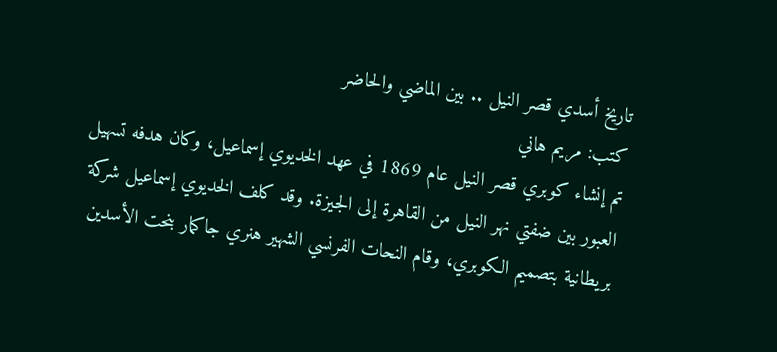تاريخ أسدي قصر النيل .. بين الماضي والحاضر
كتب: مريم هاني
تم إنشاء كوبري قصر النيل عام 1869 في عهد الخديوي إسماعيل، وكان هدفه تسهيل العبور بين ضفتي نهر النيل من القاهرة إلى الجيزة. وقد كلف الخديوي إسماعيل شركة بريطانية بتصميم الكوبري، وقام النحات الفرنسي الشهير هنري جاكمار بنحت الأسدين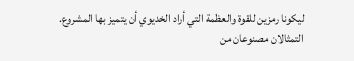ليكونا رمزين للقوة والعظمة التي أراد الخديوي أن يتميز بها المشروع.
التمثالان مصنوعان من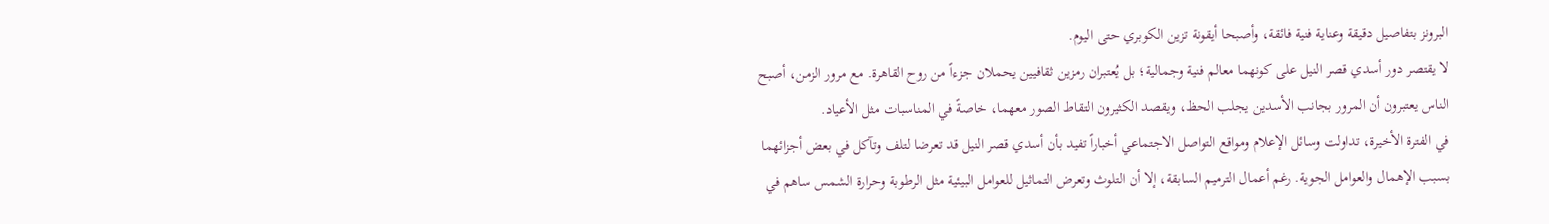البرونز بتفاصيل دقيقة وعناية فنية فائقة، وأصبحا أيقونة تزين الكوبري حتى اليوم.
لا يقتصر دور أسدي قصر النيل على كونهما معالم فنية وجمالية؛ بل يُعتبران رمزين ثقافيين يحملان جزءاً من روح القاهرة. مع مرور الزمن، أصبح الناس يعتبرون أن المرور بجانب الأسدين يجلب الحظ، ويقصد الكثيرون التقاط الصور معهما، خاصةً في المناسبات مثل الأعياد.
في الفترة الأخيرة، تداولت وسائل الإعلام ومواقع التواصل الاجتماعي أخباراً تفيد بأن أسدي قصر النيل قد تعرضا لتلف وتآكل في بعض أجزائهما بسبب الإهمال والعوامل الجوية. رغم أعمال الترميم السابقة، إلا أن التلوث وتعرض التماثيل للعوامل البيئية مثل الرطوبة وحرارة الشمس ساهم في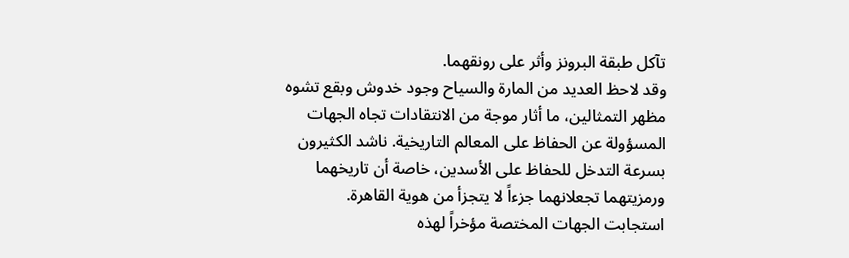تآكل طبقة البرونز وأثر على رونقهما.
وقد لاحظ العديد من المارة والسياح وجود خدوش وبقع تشوه مظهر التمثالين، ما أثار موجة من الانتقادات تجاه الجهات المسؤولة عن الحفاظ على المعالم التاريخية. ناشد الكثيرون بسرعة التدخل للحفاظ على الأسدين، خاصة أن تاريخهما ورمزيتهما تجعلانهما جزءاً لا يتجزأ من هوية القاهرة.
استجابت الجهات المختصة مؤخراً لهذه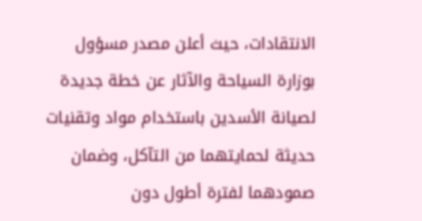الانتقادات، حيث أعلن مصدر مسؤول بوزارة السياحة والآثار عن خطة جديدة لصيانة الأسدين باستخدام مواد وتقنيات حديثة لحمايتهما من التآكل، وضمان صمودهما لفترة أطول دون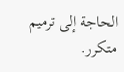الحاجة إلى ترميم متكرر.